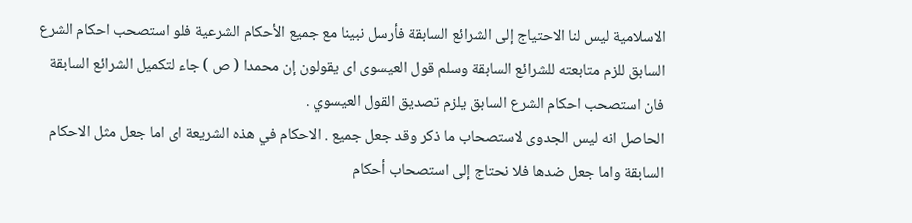الاسلامية ليس لنا الاحتياج إلى الشرائع السابقة فأرسل نبينا مع جميع الأحكام الشرعية فلو استصحب احكام الشرع السابق للزم متابعته للشرائع السابقة وسلم قول العيسوى اى يقولون إن محمدا ( ص ) جاء لتكميل الشرائع السابقة فان استصحب احكام الشرع السابق يلزم تصديق القول العيسوي .
الحاصل انه ليس الجدوى لاستصحاب ما ذكر وقد جعل جميع . الاحكام في هذه الشريعة اى اما جعل مثل الاحكام السابقة واما جعل ضدها فلا نحتاج إلى استصحاب أحكام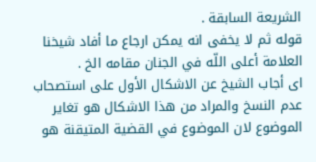الشريعة السابقة .
قوله ثم لا يخفى انه يمكن ارجاع ما أفاد شيخنا العلامة أعلى اللّه في الجنان مقامه الخ .
اى أجاب الشيخ عن الاشكال الأول على استصحاب عدم النسخ والمراد من هذا الاشكال هو تغاير الموضوع لان الموضوع في القضية المتيقنة هو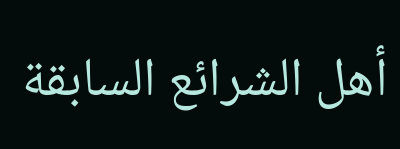أهل الشرائع السابقة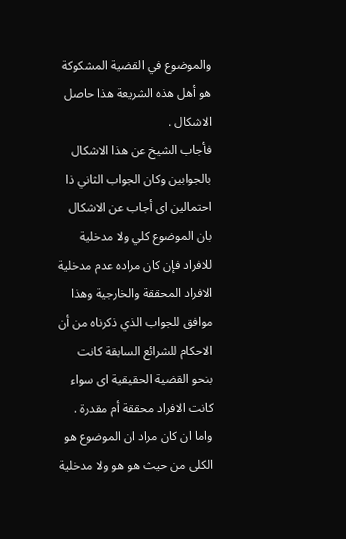والموضوع في القضية المشكوكة هو أهل هذه الشريعة هذا حاصل الاشكال .
فأجاب الشيخ عن هذا الاشكال بالجوابين وكان الجواب الثاني ذا احتمالين اى أجاب عن الاشكال بان الموضوع كلي ولا مدخلية للافراد فإن كان مراده عدم مدخلية الافراد المحققة والخارجية وهذا موافق للجواب الذي ذكرناه من أن الاحكام للشرائع السابقة كانت بنحو القضية الحقيقية اى سواء كانت الافراد محققة أم مقدرة .
واما ان كان مراد ان الموضوع هو الكلى من حيث هو هو ولا مدخلية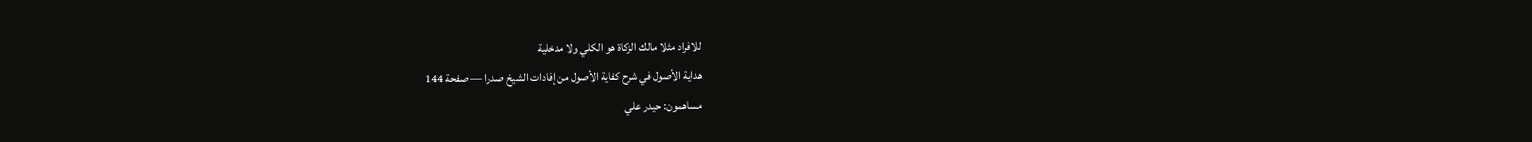للافراد مثلا مالك الزكاة هو الكلي ولا مدخلية
هداية الأصول في شرح كفاية الأصول من إفادات الشيخ صدرا — صفحة 144
مساهمون: حيدر علي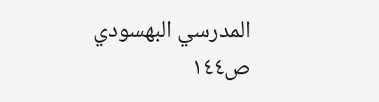المدرسي البهسودي
ص١٤٤